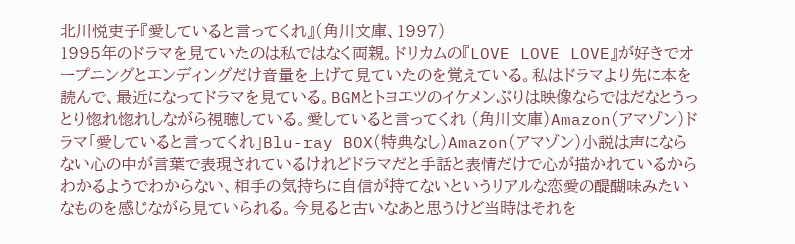北川悦吏子『愛していると言ってくれ』(角川文庫、1997)
1995年のドラマを見ていたのは私ではなく両親。ドリカムの『LOVE LOVE LOVE』が好きでオープニングとエンディングだけ音量を上げて見ていたのを覚えている。私はドラマより先に本を読んで、最近になってドラマを見ている。BGMとトヨエツのイケメンぶりは映像ならではだなとうっとり惚れ惚れしながら視聴している。愛していると言ってくれ (角川文庫)Amazon(アマゾン)ドラマ「愛していると言ってくれ」Blu-ray BOX(特典なし)Amazon(アマゾン)小説は声にならない心の中が言葉で表現されているけれどドラマだと手話と表情だけで心が描かれているからわかるようでわからない、相手の気持ちに自信が持てないというリアルな恋愛の醍醐味みたいなものを感じながら見ていられる。今見ると古いなあと思うけど当時はそれを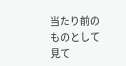当たり前のものとして見て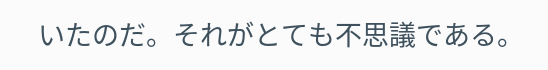いたのだ。それがとても不思議である。